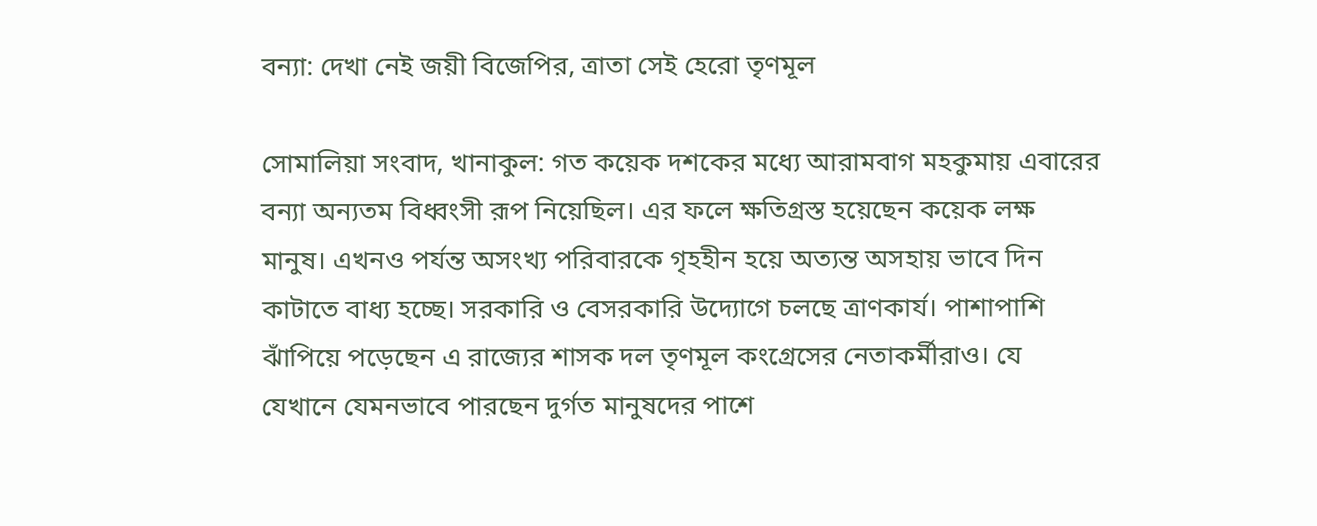বন্যা: দেখা নেই জয়ী বিজেপির, ত্রাতা সেই হেরো তৃণমূল

সোমালিয়া সংবাদ, খানাকুল: গত কয়েক দশকের মধ্যে আরামবাগ মহকুমায় এবারের বন্যা অন্যতম বিধ্বংসী রূপ নিয়েছিল। এর ফলে ক্ষতিগ্রস্ত হয়েছেন কয়েক লক্ষ মানুষ। এখনও পর্যন্ত অসংখ্য পরিবারকে গৃহহীন হয়ে অত্যন্ত অসহায় ভাবে দিন কাটাতে বাধ্য হচ্ছে। সরকারি ও বেসরকারি উদ্যোগে চলছে ত্রাণকার্য। পাশাপাশি ঝাঁপিয়ে পড়েছেন এ রাজ্যের শাসক দল তৃণমূল কংগ্রেসের নেতাকর্মীরাও। যে যেখানে যেমনভাবে পারছেন দুর্গত মানুষদের পাশে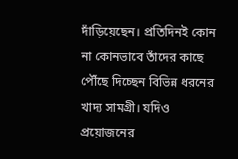দাঁড়িয়েছেন। প্রতিদিনই কোন না কোনভাবে তাঁদের কাছে পৌঁছে দিচ্ছেন বিভিন্ন ধরনের খাদ্য সামগ্রী। যদিও প্রয়োজনের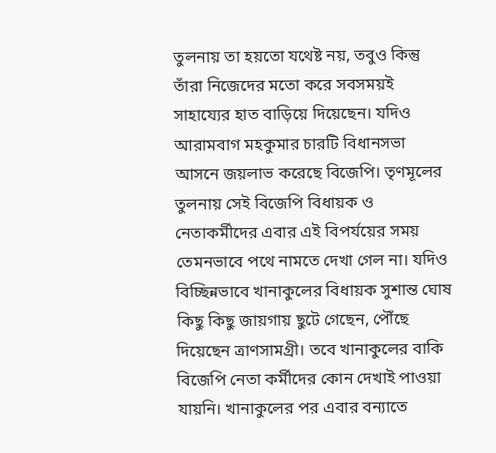তুলনায় তা হয়তো যথেষ্ট নয়, তবুও কিন্তু তাঁরা নিজেদের মতো করে সবসময়ই সাহায্যের হাত বাড়িয়ে দিয়েছেন। যদিও আরামবাগ মহকুমার চারটি বিধানসভা আসনে জয়লাভ করেছে বিজেপি। তৃণমূলের তুলনায় সেই বিজেপি বিধায়ক ও নেতাকর্মীদের এবার এই বিপর্যয়ের সময় তেমনভাবে পথে নামতে দেখা গেল না। যদিও বিচ্ছিন্নভাবে খানাকুলের বিধায়ক সুশান্ত ঘোষ কিছু কিছু জায়গায় ছুটে গেছেন, পৌঁছে দিয়েছেন ত্রাণসামগ্রী। তবে খানাকুলের বাকি বিজেপি নেতা কর্মীদের কোন দেখাই পাওয়া যায়নি। খানাকুলের পর এবার বন্যাতে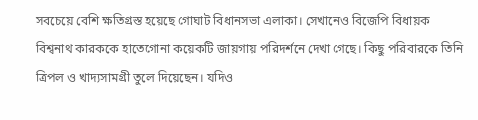সবচেয়ে বেশি ক্ষতিগ্রস্ত হয়েছে গোঘাট বিধানসভা এলাকা। সেখানেও বিজেপি বিধায়ক বিশ্বনাথ কারককে হাতেগোনা কয়েকটি জায়গায় পরিদর্শনে দেখা গেছে। কিছু পরিবারকে তিনি ত্রিপল ও খাদ্যসামগ্রী তুলে দিয়েছেন। যদিও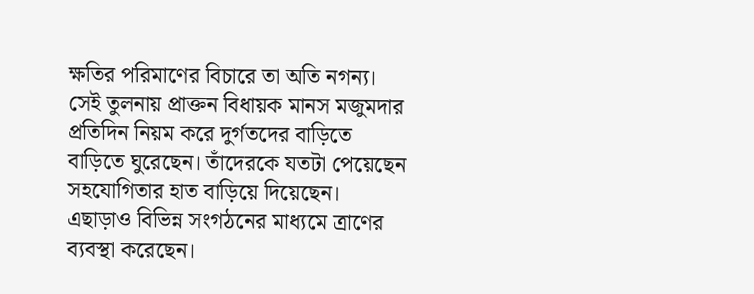ক্ষতির পরিমাণের বিচারে তা অতি নগন্য। সেই তুলনায় প্রাক্তন বিধায়ক মানস মজুমদার প্রতিদিন নিয়ম করে দুর্গতদের বাড়িতে বাড়িতে ঘুরেছেন। তাঁদেরকে যতটা পেয়েছেন সহযোগিতার হাত বাড়িয়ে দিয়েছেন। এছাড়াও বিভিন্ন সংগঠনের মাধ্যমে ত্রাণের ব্যবস্থা করেছেন।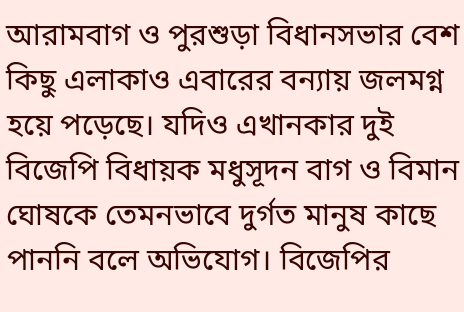আরামবাগ ও পুরশুড়া বিধানসভার বেশ কিছু এলাকাও এবারের বন্যায় জলমগ্ন হয়ে পড়েছে। যদিও এখানকার দুই বিজেপি বিধায়ক মধুসূদন বাগ ও বিমান ঘোষকে তেমনভাবে দুর্গত মানুষ কাছে পাননি বলে অভিযোগ। বিজেপির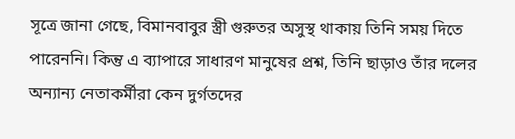সূত্রে জানা গেছে, বিমানবাবুর স্ত্রী গুরুতর অসুস্থ থাকায় তিনি সময় দিতে পারেননি। কিন্তু এ ব্যাপারে সাধারণ মানুষের প্রশ্ন, তিনি ছাড়াও তাঁর দলের অন্যান্য নেতাকর্মীরা কেন দুর্গতদের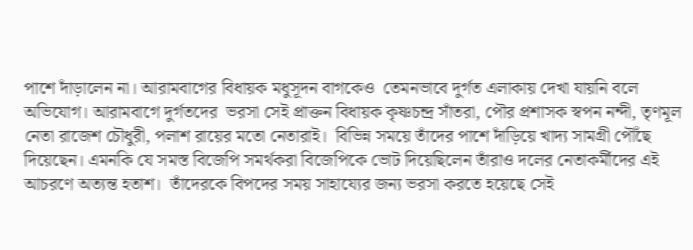পাশে দাঁড়ালেন না। আরামবাগের বিধায়ক মধুসূদন বাগকেও  তেমনভাবে দুর্গত এলাকায় দেখা যায়নি বলে অভিযোগ। আরামবাগে দুর্গতদের  ভরসা সেই প্রাক্তন বিধায়ক কৃষ্ণচন্দ্র সাঁতরা, পৌর প্রশাসক স্বপন নন্দী, তৃণমূল নেতা রাজেশ চৌধুরী, পলাশ রায়ের মতো নেতারাই।  বিভিন্ন সময়ে তাঁদের পাশে দাঁড়িয়ে খাদ্য সামগ্রী পৌঁছে দিয়েছেন। এমনকি যে সমস্ত বিজেপি সমর্থকরা বিজেপিকে ভোট দিয়েছিলেন তাঁরাও দলের নেতাকর্মীদের এই আচরণে অত্যন্ত হতাশ।  তাঁদেরকে বিপদের সময় সাহায্যের জন্য ভরসা করতে হয়েছে সেই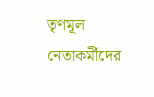তৃণমূল নেতাকর্মীদের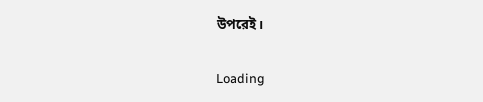উপরেই।

Loading